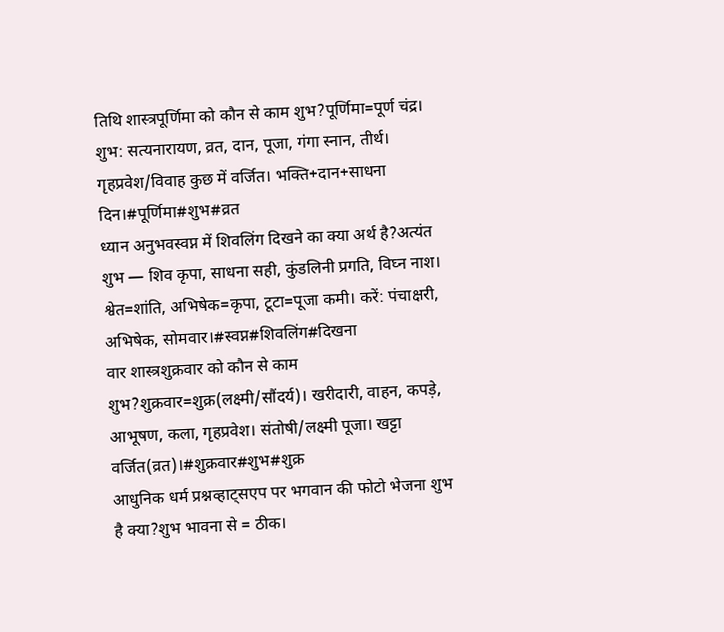तिथि शास्त्रपूर्णिमा को कौन से काम शुभ?पूर्णिमा=पूर्ण चंद्र। शुभ: सत्यनारायण, व्रत, दान, पूजा, गंगा स्नान, तीर्थ। गृहप्रवेश/विवाह कुछ में वर्जित। भक्ति+दान+साधना दिन।#पूर्णिमा#शुभ#व्रत
ध्यान अनुभवस्वप्न में शिवलिंग दिखने का क्या अर्थ है?अत्यंत शुभ — शिव कृपा, साधना सही, कुंडलिनी प्रगति, विघ्न नाश। श्वेत=शांति, अभिषेक=कृपा, टूटा=पूजा कमी। करें: पंचाक्षरी, अभिषेक, सोमवार।#स्वप्न#शिवलिंग#दिखना
वार शास्त्रशुक्रवार को कौन से काम शुभ?शुक्रवार=शुक्र(लक्ष्मी/सौंदर्य)। खरीदारी, वाहन, कपड़े, आभूषण, कला, गृहप्रवेश। संतोषी/लक्ष्मी पूजा। खट्टा वर्जित(व्रत)।#शुक्रवार#शुभ#शुक्र
आधुनिक धर्म प्रश्नव्हाट्सएप पर भगवान की फोटो भेजना शुभ है क्या?शुभ भावना से = ठीक।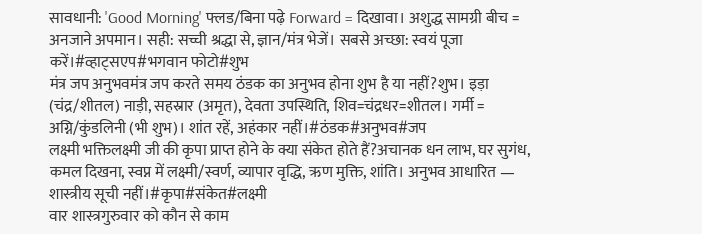सावधानी: 'Good Morning' फ्लड/बिना पढ़े Forward = दिखावा। अशुद्ध सामग्री बीच = अनजाने अपमान। सही: सच्ची श्रद्धा से, ज्ञान/मंत्र भेजें। सबसे अच्छा: स्वयं पूजा करें।#व्हाट्सएप#भगवान फोटो#शुभ
मंत्र जप अनुभवमंत्र जप करते समय ठंडक का अनुभव होना शुभ है या नहीं?शुभ। इड़ा (चंद्र/शीतल) नाड़ी, सहस्रार (अमृत), देवता उपस्थिति, शिव=चंद्रधर=शीतल। गर्मी = अग्नि/कुंडलिनी (भी शुभ)। शांत रहें, अहंकार नहीं।#ठंडक#अनुभव#जप
लक्ष्मी भक्तिलक्ष्मी जी की कृपा प्राप्त होने के क्या संकेत होते हैं?अचानक धन लाभ, घर सुगंध, कमल दिखना, स्वप्न में लक्ष्मी/स्वर्ण, व्यापार वृद्धि, ऋण मुक्ति, शांति। अनुभव आधारित — शास्त्रीय सूची नहीं।#कृपा#संकेत#लक्ष्मी
वार शास्त्रगुरुवार को कौन से काम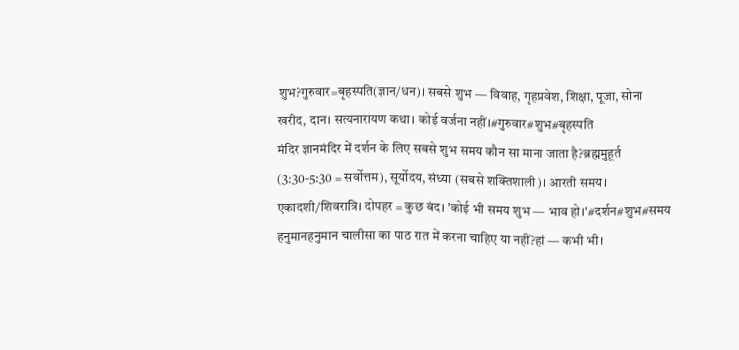शुभ?गुरुवार=बृहस्पति(ज्ञान/धन)। सबसे शुभ — विवाह, गृहप्रवेश, शिक्षा, पूजा, सोना खरीद, दान। सत्यनारायण कथा। कोई वर्जना नहीं।#गुरुवार#शुभ#बृहस्पति
मंदिर ज्ञानमंदिर में दर्शन के लिए सबसे शुभ समय कौन सा माना जाता है?ब्रह्ममुहूर्त (3:30-5:30 = सर्वोत्तम), सूर्योदय, संध्या (सबसे शक्तिशाली)। आरती समय। एकादशी/शिवरात्रि। दोपहर = कुछ बंद। 'कोई भी समय शुभ — भाव हो।'#दर्शन#शुभ#समय
हनुमानहनुमान चालीसा का पाठ रात में करना चाहिए या नहीं?हां — कभी भी।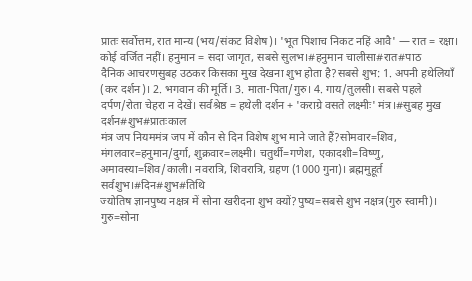प्रातः सर्वोत्तम, रात मान्य (भय/संकट विशेष)। 'भूत पिशाच निकट नहिं आवै' — रात = रक्षा। कोई वर्जित नहीं। हनुमान = सदा जागृत, सबसे सुलभ।#हनुमान चालीसा#रात#पाठ
दैनिक आचरणसुबह उठकर किसका मुख देखना शुभ होता है?सबसे शुभ: 1. अपनी हथेलियाँ (कर दर्शन)। 2. भगवान की मूर्ति। 3. माता-पिता/गुरु। 4. गाय/तुलसी। सबसे पहले दर्पण/रोता चेहरा न देखें। सर्वश्रेष्ठ = हथेली दर्शन + 'कराग्रे वसते लक्ष्मीः' मंत्र।#सुबह मुख दर्शन#शुभ#प्रातःकाल
मंत्र जप नियममंत्र जप में कौन से दिन विशेष शुभ माने जाते हैं?सोमवार=शिव, मंगलवार=हनुमान/दुर्गा, शुक्रवार=लक्ष्मी। चतुर्थी=गणेश, एकादशी=विष्णु, अमावस्या=शिव/काली। नवरात्रि, शिवरात्रि, ग्रहण (1000 गुना)। ब्रह्ममुहूर्त सर्वशुभ।#दिन#शुभ#तिथि
ज्योतिष ज्ञानपुष्य नक्षत्र में सोना खरीदना शुभ क्यों?पुष्य=सबसे शुभ नक्षत्र(गुरु स्वामी)। गुरु=सोना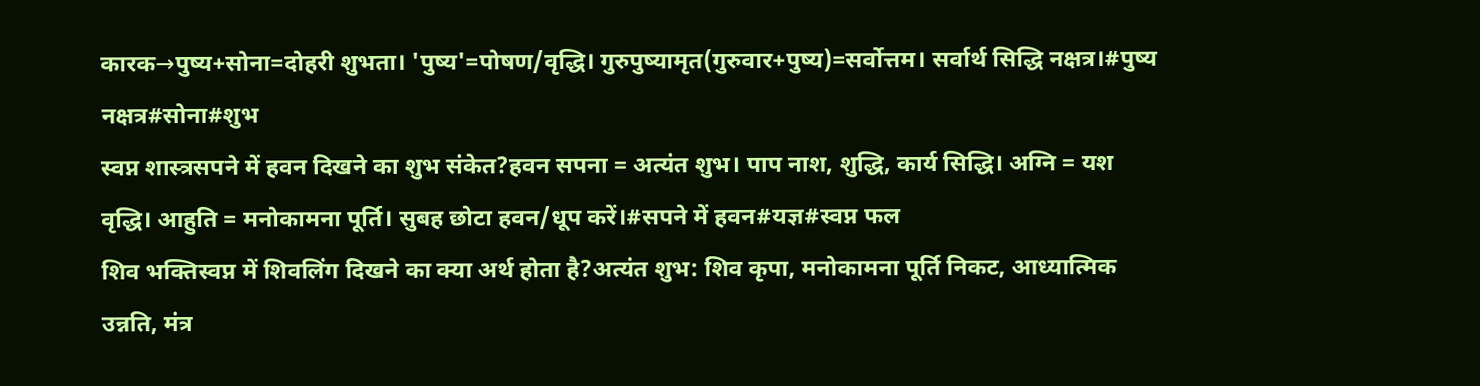कारक→पुष्य+सोना=दोहरी शुभता। 'पुष्य'=पोषण/वृद्धि। गुरुपुष्यामृत(गुरुवार+पुष्य)=सर्वोत्तम। सर्वार्थ सिद्धि नक्षत्र।#पुष्य नक्षत्र#सोना#शुभ
स्वप्न शास्त्रसपने में हवन दिखने का शुभ संकेत?हवन सपना = अत्यंत शुभ। पाप नाश, शुद्धि, कार्य सिद्धि। अग्नि = यश वृद्धि। आहुति = मनोकामना पूर्ति। सुबह छोटा हवन/धूप करें।#सपने में हवन#यज्ञ#स्वप्न फल
शिव भक्तिस्वप्न में शिवलिंग दिखने का क्या अर्थ होता है?अत्यंत शुभ: शिव कृपा, मनोकामना पूर्ति निकट, आध्यात्मिक उन्नति, मंत्र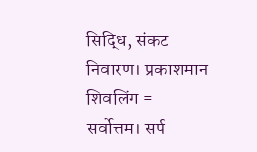सिद्धि, संकट निवारण। प्रकाशमान शिवलिंग = सर्वोत्तम। सर्प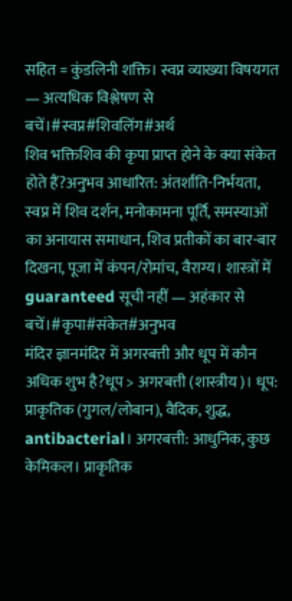सहित = कुंडलिनी शक्ति। स्वप्न व्याख्या विषयगत — अत्यधिक विश्लेषण से बचें।#स्वप्न#शिवलिंग#अर्थ
शिव भक्तिशिव की कृपा प्राप्त होने के क्या संकेत होते हैं?अनुभव आधारित: अंतर्शांति-निर्भयता, स्वप्न में शिव दर्शन, मनोकामना पूर्ति, समस्याओं का अनायास समाधान, शिव प्रतीकों का बार-बार दिखना, पूजा में कंपन/रोमांच, वैराग्य। शास्त्रों में guaranteed सूची नहीं — अहंकार से बचें।#कृपा#संकेत#अनुभव
मंदिर ज्ञानमंदिर में अगरबत्ती और धूप में कौन अधिक शुभ है?धूप > अगरबत्ती (शास्त्रीय)। धूप: प्राकृतिक (गुगल/लोबान), वैदिक, शुद्ध, antibacterial। अगरबत्ती: आधुनिक, कुछ केमिकल। प्राकृतिक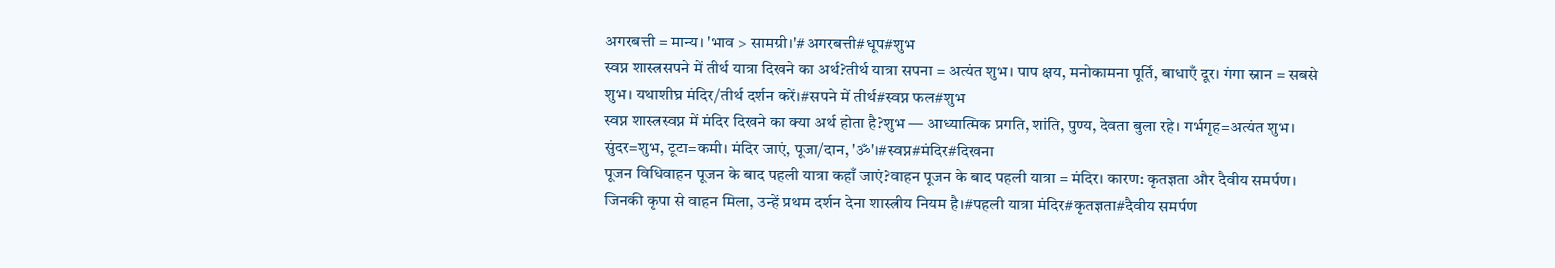अगरबत्ती = मान्य। 'भाव > सामग्री।'#अगरबत्ती#धूप#शुभ
स्वप्न शास्त्रसपने में तीर्थ यात्रा दिखने का अर्थ?तीर्थ यात्रा सपना = अत्यंत शुभ। पाप क्षय, मनोकामना पूर्ति, बाधाएँ दूर। गंगा स्नान = सबसे शुभ। यथाशीघ्र मंदिर/तीर्थ दर्शन करें।#सपने में तीर्थ#स्वप्न फल#शुभ
स्वप्न शास्त्रस्वप्न में मंदिर दिखने का क्या अर्थ होता है?शुभ — आध्यात्मिक प्रगति, शांति, पुण्य, देवता बुला रहे। गर्भगृह=अत्यंत शुभ। सुंदर=शुभ, टूटा=कमी। मंदिर जाएं, पूजा/दान, 'ॐ'।#स्वप्न#मंदिर#दिखना
पूजन विधिवाहन पूजन के बाद पहली यात्रा कहाँ जाएं?वाहन पूजन के बाद पहली यात्रा = मंदिर। कारण: कृतज्ञता और दैवीय समर्पण। जिनकी कृपा से वाहन मिला, उन्हें प्रथम दर्शन देना शास्त्रीय नियम है।#पहली यात्रा मंदिर#कृतज्ञता#दैवीय समर्पण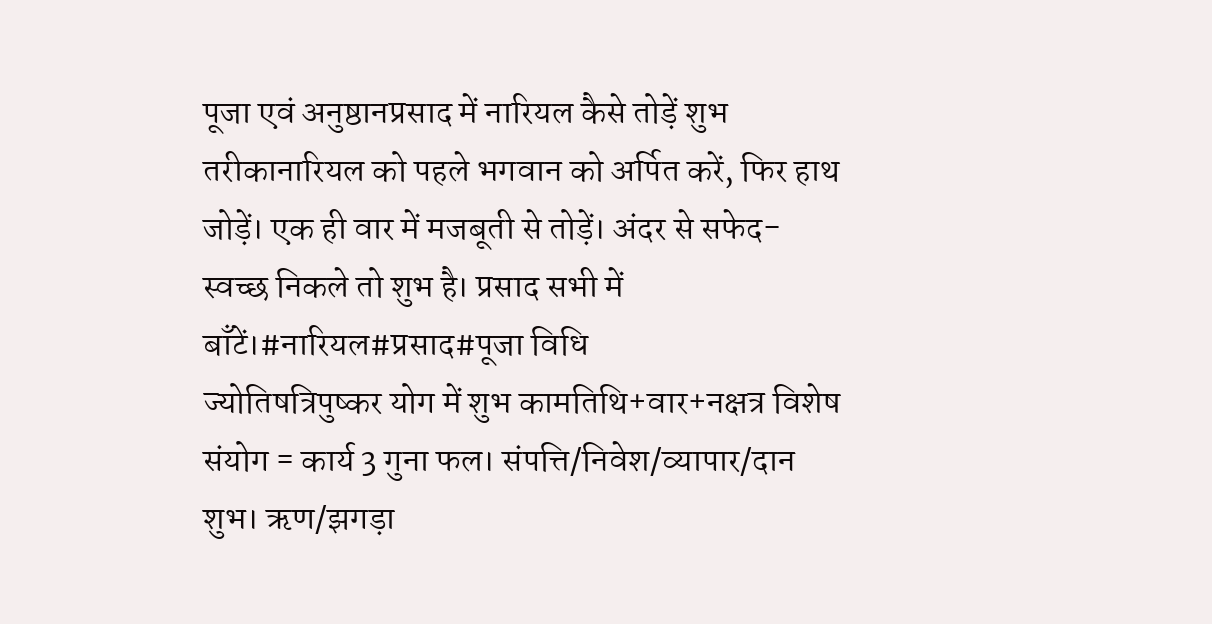पूजा एवं अनुष्ठानप्रसाद में नारियल कैसे तोड़ें शुभ तरीकानारियल को पहले भगवान को अर्पित करें, फिर हाथ जोड़ें। एक ही वार में मजबूती से तोड़ें। अंदर से सफेद-स्वच्छ निकले तो शुभ है। प्रसाद सभी में बाँटें।#नारियल#प्रसाद#पूजा विधि
ज्योतिषत्रिपुष्कर योग में शुभ कामतिथि+वार+नक्षत्र विशेष संयोग = कार्य 3 गुना फल। संपत्ति/निवेश/व्यापार/दान शुभ। ऋण/झगड़ा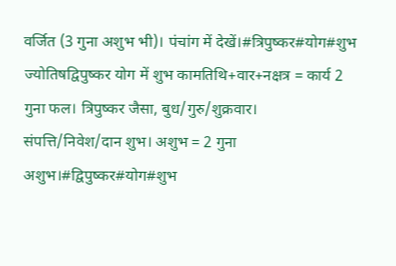वर्जित (3 गुना अशुभ भी)। पंचांग में देखें।#त्रिपुष्कर#योग#शुभ
ज्योतिषद्विपुष्कर योग में शुभ कामतिथि+वार+नक्षत्र = कार्य 2 गुना फल। त्रिपुष्कर जैसा, बुध/गुरु/शुक्रवार। संपत्ति/निवेश/दान शुभ। अशुभ = 2 गुना अशुभ।#द्विपुष्कर#योग#शुभ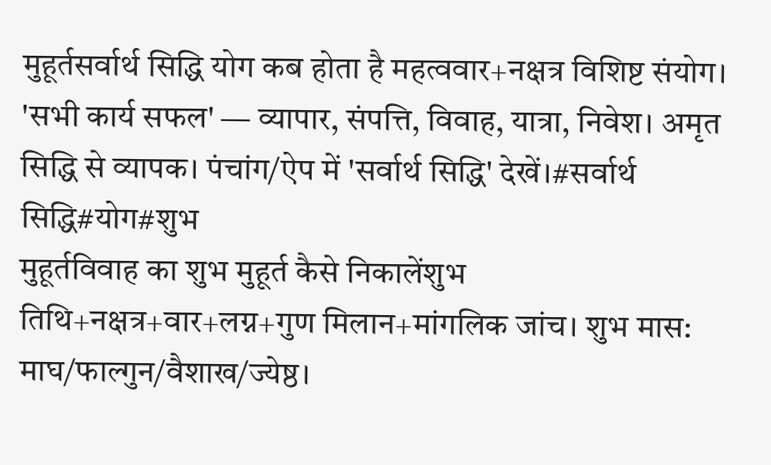मुहूर्तसर्वार्थ सिद्धि योग कब होता है महत्ववार+नक्षत्र विशिष्ट संयोग। 'सभी कार्य सफल' — व्यापार, संपत्ति, विवाह, यात्रा, निवेश। अमृत सिद्धि से व्यापक। पंचांग/ऐप में 'सर्वार्थ सिद्धि' देखें।#सर्वार्थ सिद्धि#योग#शुभ
मुहूर्तविवाह का शुभ मुहूर्त कैसे निकालेंशुभ तिथि+नक्षत्र+वार+लग्न+गुण मिलान+मांगलिक जांच। शुभ मास: माघ/फाल्गुन/वैशाख/ज्येष्ठ।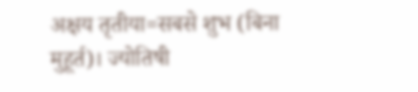अक्षय तृतीया=सबसे शुभ (बिना मुहूर्त)। ज्योतिषी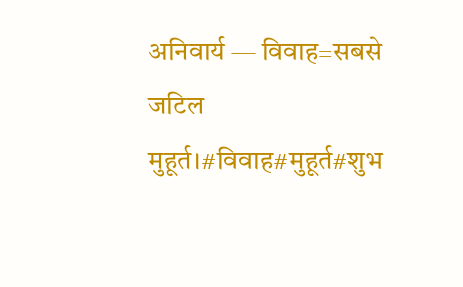अनिवार्य — विवाह=सबसे जटिल मुहूर्त।#विवाह#मुहूर्त#शुभ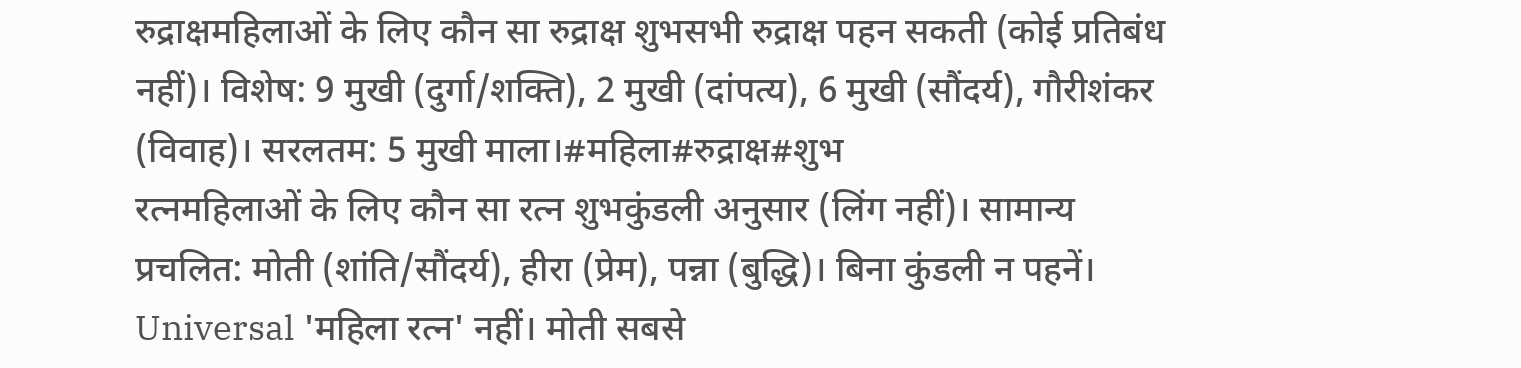रुद्राक्षमहिलाओं के लिए कौन सा रुद्राक्ष शुभसभी रुद्राक्ष पहन सकती (कोई प्रतिबंध नहीं)। विशेष: 9 मुखी (दुर्गा/शक्ति), 2 मुखी (दांपत्य), 6 मुखी (सौंदर्य), गौरीशंकर (विवाह)। सरलतम: 5 मुखी माला।#महिला#रुद्राक्ष#शुभ
रत्नमहिलाओं के लिए कौन सा रत्न शुभकुंडली अनुसार (लिंग नहीं)। सामान्य प्रचलित: मोती (शांति/सौंदर्य), हीरा (प्रेम), पन्ना (बुद्धि)। बिना कुंडली न पहनें। Universal 'महिला रत्न' नहीं। मोती सबसे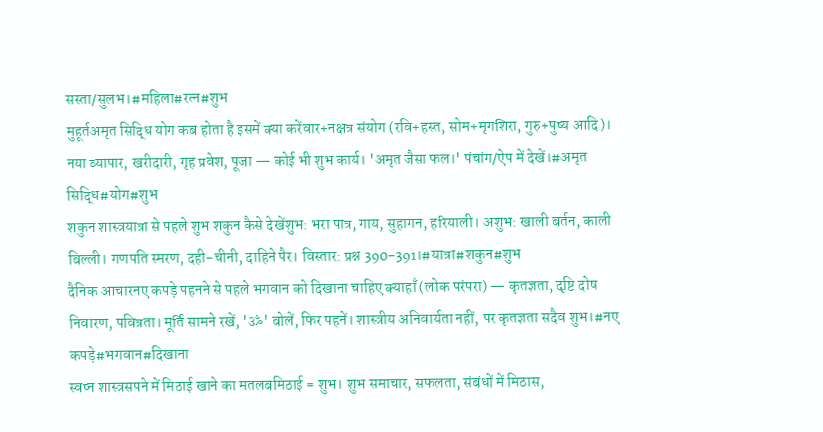सस्ता/सुलभ।#महिला#रत्न#शुभ
मुहूर्तअमृत सिद्धि योग कब होता है इसमें क्या करेंवार+नक्षत्र संयोग (रवि+हस्त, सोम+मृगशिरा, गुरु+पुष्य आदि)। नया व्यापार, खरीदारी, गृह प्रवेश, पूजा — कोई भी शुभ कार्य। 'अमृत जैसा फल।' पंचांग/ऐप में देखें।#अमृत सिद्धि#योग#शुभ
शकुन शास्त्रयात्रा से पहले शुभ शकुन कैसे देखेंशुभ: भरा पात्र, गाय, सुहागन, हरियाली। अशुभ: खाली बर्तन, काली बिल्ली। गणपति स्मरण, दही-चीनी, दाहिने पैर। विस्तार: प्रश्न 390-391।#यात्रा#शकुन#शुभ
दैनिक आचारनए कपड़े पहनने से पहले भगवान को दिखाना चाहिए क्याहाँ (लोक परंपरा) — कृतज्ञता, दृष्टि दोष निवारण, पवित्रता। मूर्ति सामने रखें, 'ॐ' बोलें, फिर पहनें। शास्त्रीय अनिवार्यता नहीं, पर कृतज्ञता सदैव शुभ।#नए कपड़े#भगवान#दिखाना
स्वप्न शास्त्रसपने में मिठाई खाने का मतलबमिठाई = शुभ। शुभ समाचार, सफलता, संबंधों में मिठास,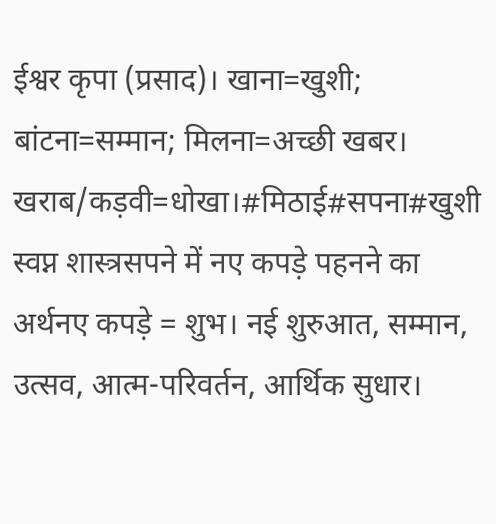ईश्वर कृपा (प्रसाद)। खाना=खुशी; बांटना=सम्मान; मिलना=अच्छी खबर। खराब/कड़वी=धोखा।#मिठाई#सपना#खुशी
स्वप्न शास्त्रसपने में नए कपड़े पहनने का अर्थनए कपड़े = शुभ। नई शुरुआत, सम्मान, उत्सव, आत्म-परिवर्तन, आर्थिक सुधार।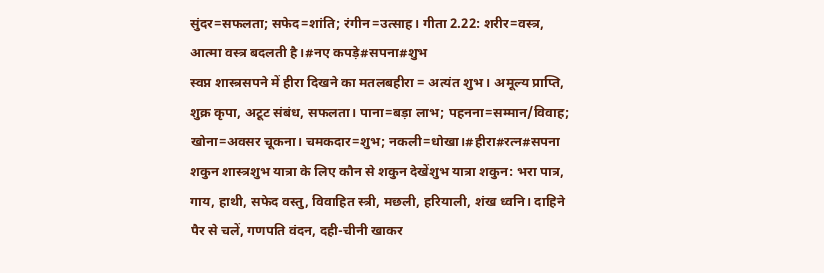सुंदर=सफलता; सफेद=शांति; रंगीन=उत्साह। गीता 2.22: शरीर=वस्त्र, आत्मा वस्त्र बदलती है।#नए कपड़े#सपना#शुभ
स्वप्न शास्त्रसपने में हीरा दिखने का मतलबहीरा = अत्यंत शुभ। अमूल्य प्राप्ति, शुक्र कृपा, अटूट संबंध, सफलता। पाना=बड़ा लाभ; पहनना=सम्मान/विवाह; खोना=अवसर चूकना। चमकदार=शुभ; नकली=धोखा।#हीरा#रत्न#सपना
शकुन शास्त्रशुभ यात्रा के लिए कौन से शकुन देखेंशुभ यात्रा शकुन: भरा पात्र, गाय, हाथी, सफेद वस्तु, विवाहित स्त्री, मछली, हरियाली, शंख ध्वनि। दाहिने पैर से चलें, गणपति वंदन, दही-चीनी खाकर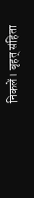निकलें। बृहत् संहिता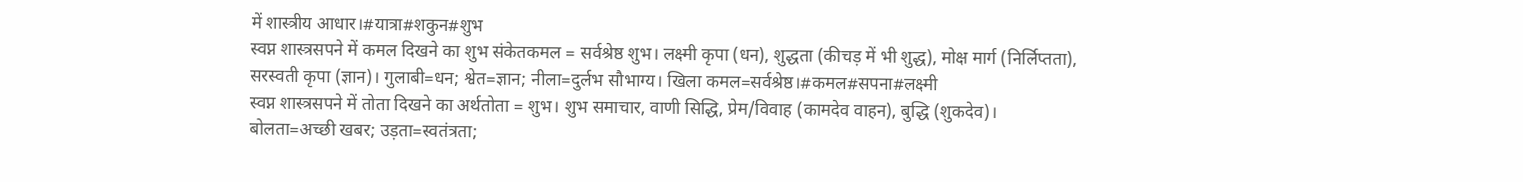में शास्त्रीय आधार।#यात्रा#शकुन#शुभ
स्वप्न शास्त्रसपने में कमल दिखने का शुभ संकेतकमल = सर्वश्रेष्ठ शुभ। लक्ष्मी कृपा (धन), शुद्धता (कीचड़ में भी शुद्ध), मोक्ष मार्ग (निर्लिप्तता), सरस्वती कृपा (ज्ञान)। गुलाबी=धन; श्वेत=ज्ञान; नीला=दुर्लभ सौभाग्य। खिला कमल=सर्वश्रेष्ठ।#कमल#सपना#लक्ष्मी
स्वप्न शास्त्रसपने में तोता दिखने का अर्थतोता = शुभ। शुभ समाचार, वाणी सिद्धि, प्रेम/विवाह (कामदेव वाहन), बुद्धि (शुकदेव)। बोलता=अच्छी खबर; उड़ता=स्वतंत्रता;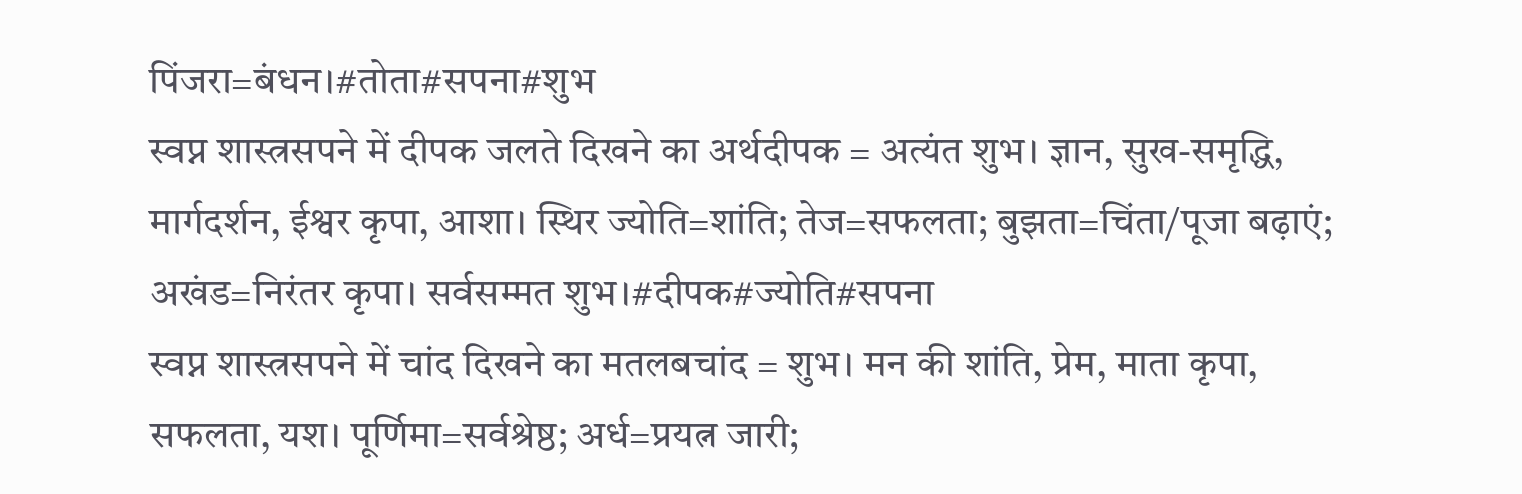पिंजरा=बंधन।#तोता#सपना#शुभ
स्वप्न शास्त्रसपने में दीपक जलते दिखने का अर्थदीपक = अत्यंत शुभ। ज्ञान, सुख-समृद्धि, मार्गदर्शन, ईश्वर कृपा, आशा। स्थिर ज्योति=शांति; तेज=सफलता; बुझता=चिंता/पूजा बढ़ाएं; अखंड=निरंतर कृपा। सर्वसम्मत शुभ।#दीपक#ज्योति#सपना
स्वप्न शास्त्रसपने में चांद दिखने का मतलबचांद = शुभ। मन की शांति, प्रेम, माता कृपा, सफलता, यश। पूर्णिमा=सर्वश्रेष्ठ; अर्ध=प्रयत्न जारी;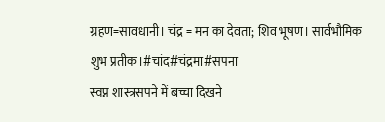ग्रहण=सावधानी। चंद्र = मन का देवता; शिव भूषण। सार्वभौमिक शुभ प्रतीक।#चांद#चंद्रमा#सपना
स्वप्न शास्त्रसपने में बच्चा दिखने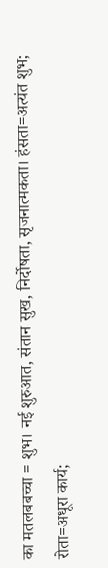का मतलबबच्चा = शुभ। नई शुरुआत, संतान सुख, निर्दोषता, सृजनात्मकता। हंसता=अत्यंत शुभ; रोता=अधूरा कार्य;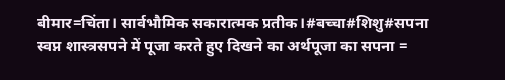बीमार=चिंता। सार्वभौमिक सकारात्मक प्रतीक।#बच्चा#शिशु#सपना
स्वप्न शास्त्रसपने में पूजा करते हुए दिखने का अर्थपूजा का सपना =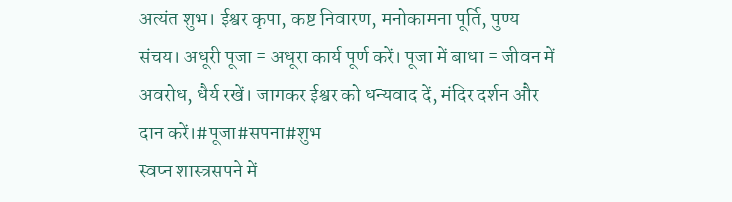अत्यंत शुभ। ईश्वर कृपा, कष्ट निवारण, मनोकामना पूर्ति, पुण्य संचय। अधूरी पूजा = अधूरा कार्य पूर्ण करें। पूजा में बाधा = जीवन में अवरोध, धैर्य रखें। जागकर ईश्वर को धन्यवाद दें, मंदिर दर्शन और दान करें।#पूजा#सपना#शुभ
स्वप्न शास्त्रसपने में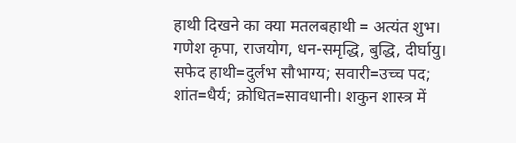हाथी दिखने का क्या मतलबहाथी = अत्यंत शुभ। गणेश कृपा, राजयोग, धन-समृद्धि, बुद्धि, दीर्घायु। सफेद हाथी=दुर्लभ सौभाग्य; सवारी=उच्च पद; शांत=धैर्य; क्रोधित=सावधानी। शकुन शास्त्र में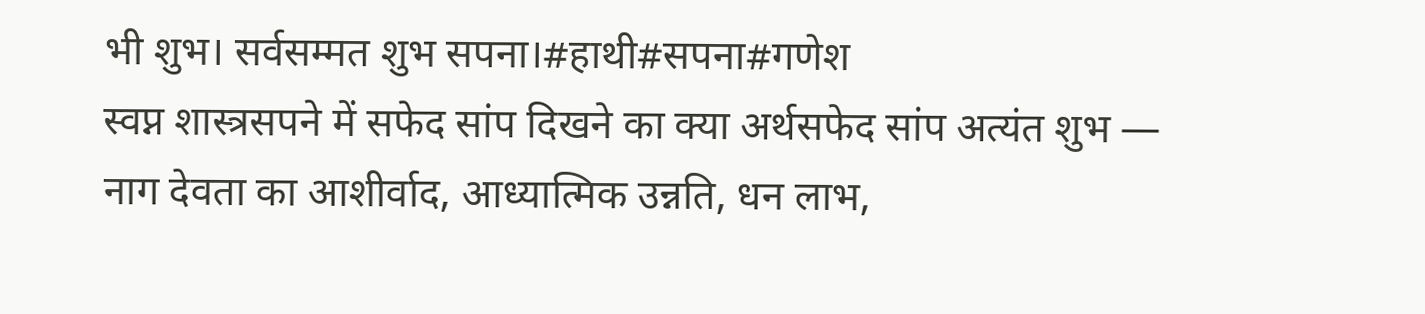भी शुभ। सर्वसम्मत शुभ सपना।#हाथी#सपना#गणेश
स्वप्न शास्त्रसपने में सफेद सांप दिखने का क्या अर्थसफेद सांप अत्यंत शुभ — नाग देवता का आशीर्वाद, आध्यात्मिक उन्नति, धन लाभ,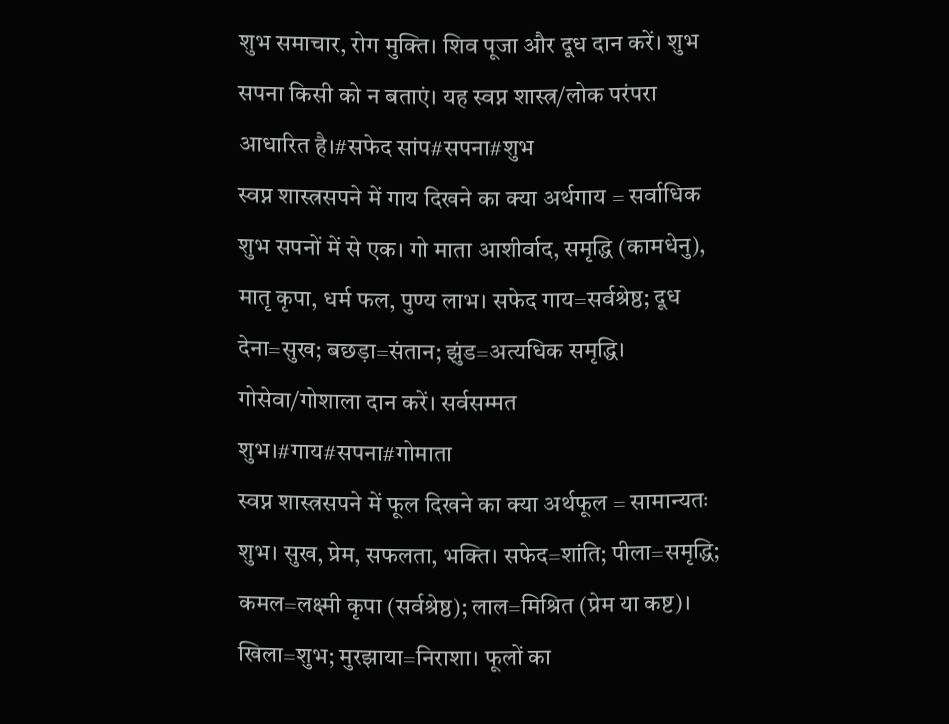शुभ समाचार, रोग मुक्ति। शिव पूजा और दूध दान करें। शुभ सपना किसी को न बताएं। यह स्वप्न शास्त्र/लोक परंपरा आधारित है।#सफेद सांप#सपना#शुभ
स्वप्न शास्त्रसपने में गाय दिखने का क्या अर्थगाय = सर्वाधिक शुभ सपनों में से एक। गो माता आशीर्वाद, समृद्धि (कामधेनु), मातृ कृपा, धर्म फल, पुण्य लाभ। सफेद गाय=सर्वश्रेष्ठ; दूध देना=सुख; बछड़ा=संतान; झुंड=अत्यधिक समृद्धि। गोसेवा/गोशाला दान करें। सर्वसम्मत शुभ।#गाय#सपना#गोमाता
स्वप्न शास्त्रसपने में फूल दिखने का क्या अर्थफूल = सामान्यतः शुभ। सुख, प्रेम, सफलता, भक्ति। सफेद=शांति; पीला=समृद्धि; कमल=लक्ष्मी कृपा (सर्वश्रेष्ठ); लाल=मिश्रित (प्रेम या कष्ट)। खिला=शुभ; मुरझाया=निराशा। फूलों का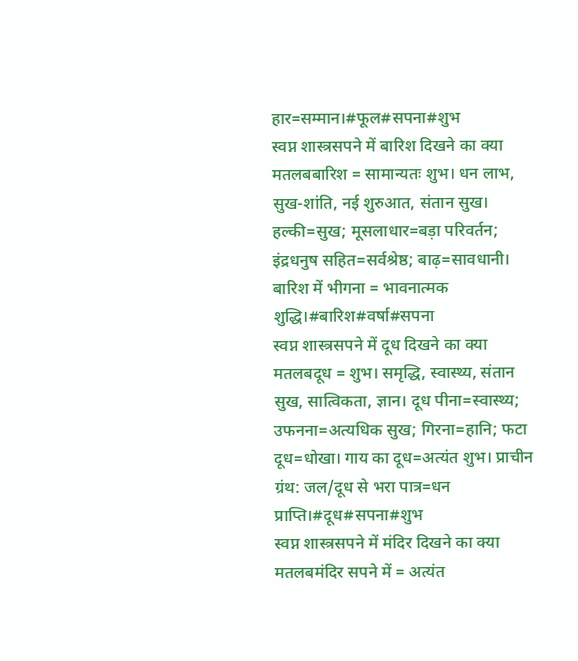हार=सम्मान।#फूल#सपना#शुभ
स्वप्न शास्त्रसपने में बारिश दिखने का क्या मतलबबारिश = सामान्यतः शुभ। धन लाभ, सुख-शांति, नई शुरुआत, संतान सुख। हल्की=सुख; मूसलाधार=बड़ा परिवर्तन; इंद्रधनुष सहित=सर्वश्रेष्ठ; बाढ़=सावधानी। बारिश में भीगना = भावनात्मक शुद्धि।#बारिश#वर्षा#सपना
स्वप्न शास्त्रसपने में दूध दिखने का क्या मतलबदूध = शुभ। समृद्धि, स्वास्थ्य, संतान सुख, सात्विकता, ज्ञान। दूध पीना=स्वास्थ्य; उफनना=अत्यधिक सुख; गिरना=हानि; फटा दूध=धोखा। गाय का दूध=अत्यंत शुभ। प्राचीन ग्रंथ: जल/दूध से भरा पात्र=धन प्राप्ति।#दूध#सपना#शुभ
स्वप्न शास्त्रसपने में मंदिर दिखने का क्या मतलबमंदिर सपने में = अत्यंत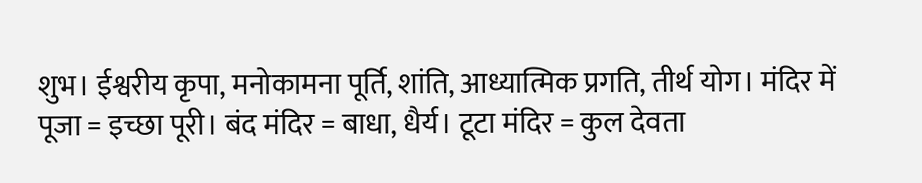शुभ। ईश्वरीय कृपा, मनोकामना पूर्ति, शांति, आध्यात्मिक प्रगति, तीर्थ योग। मंदिर में पूजा = इच्छा पूरी। बंद मंदिर = बाधा, धैर्य। टूटा मंदिर = कुल देवता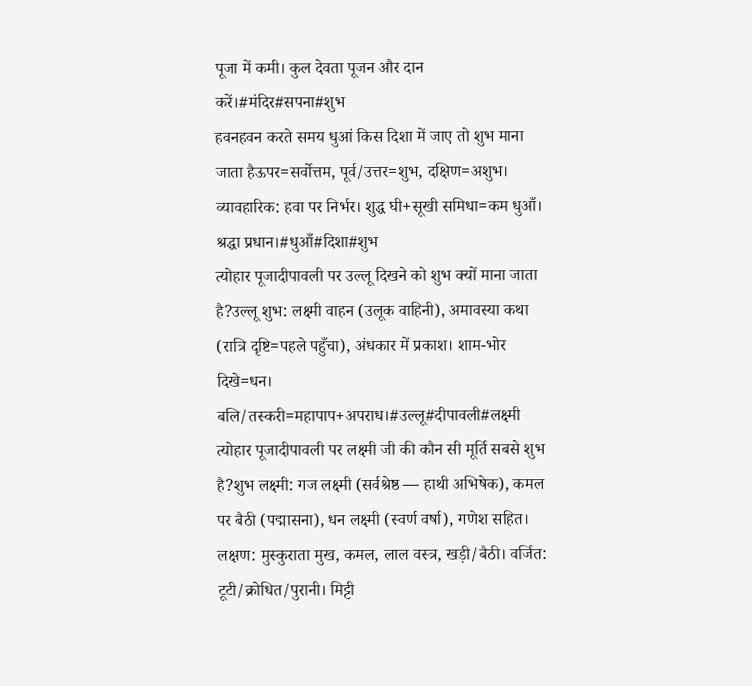पूजा में कमी। कुल देवता पूजन और दान करें।#मंदिर#सपना#शुभ
हवनहवन करते समय धुआं किस दिशा में जाए तो शुभ माना जाता हैऊपर=सर्वोत्तम, पूर्व/उत्तर=शुभ, दक्षिण=अशुभ। व्यावहारिक: हवा पर निर्भर। शुद्ध घी+सूखी समिधा=कम धुआँ। श्रद्धा प्रधान।#धुआँ#दिशा#शुभ
त्योहार पूजादीपावली पर उल्लू दिखने को शुभ क्यों माना जाता है?उल्लू शुभ: लक्ष्मी वाहन (उलूक वाहिनी), अमावस्या कथा (रात्रि दृष्टि=पहले पहुँचा), अंधकार में प्रकाश। शाम-भोर दिखे=धन। बलि/तस्करी=महापाप+अपराध।#उल्लू#दीपावली#लक्ष्मी
त्योहार पूजादीपावली पर लक्ष्मी जी की कौन सी मूर्ति सबसे शुभ है?शुभ लक्ष्मी: गज लक्ष्मी (सर्वश्रेष्ठ — हाथी अभिषेक), कमल पर बैठी (पद्मासना), धन लक्ष्मी (स्वर्ण वर्षा), गणेश सहित। लक्षण: मुस्कुराता मुख, कमल, लाल वस्त्र, खड़ी/बैठी। वर्जित: टूटी/क्रोधित/पुरानी। मिट्टी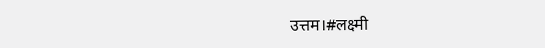उत्तम।#लक्ष्मी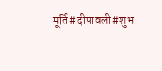मूर्ति#दीपावली#शुभ